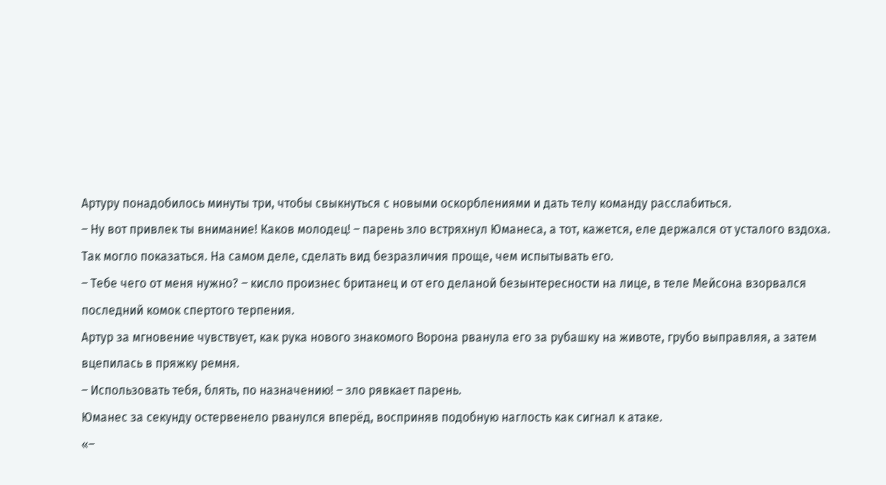Артуру понадобилось минуты три, чтобы свыкнуться с новыми оскорблениями и дать телу команду расслабиться.
– Ну вот привлек ты внимание! Каков молодец! – парень зло встряхнул Юманеса, а тот, кажется, еле держался от усталого вздоха. Так могло показаться. На самом деле, сделать вид безразличия проще, чем испытывать его.
– Тебе чего от меня нужно? – кисло произнес британец и от его деланой безынтересности на лице, в теле Мейсона взорвался последний комок спертого терпения.
Артур за мгновение чувствует, как рука нового знакомого Ворона рванула его за рубашку на животе, грубо выправляя, а затем вцепилась в пряжку ремня.
– Использовать тебя, блять, по назначению! – зло рявкает парень.
Юманес за секунду остервенело рванулся вперёд, восприняв подобную наглость как сигнал к атаке.
«–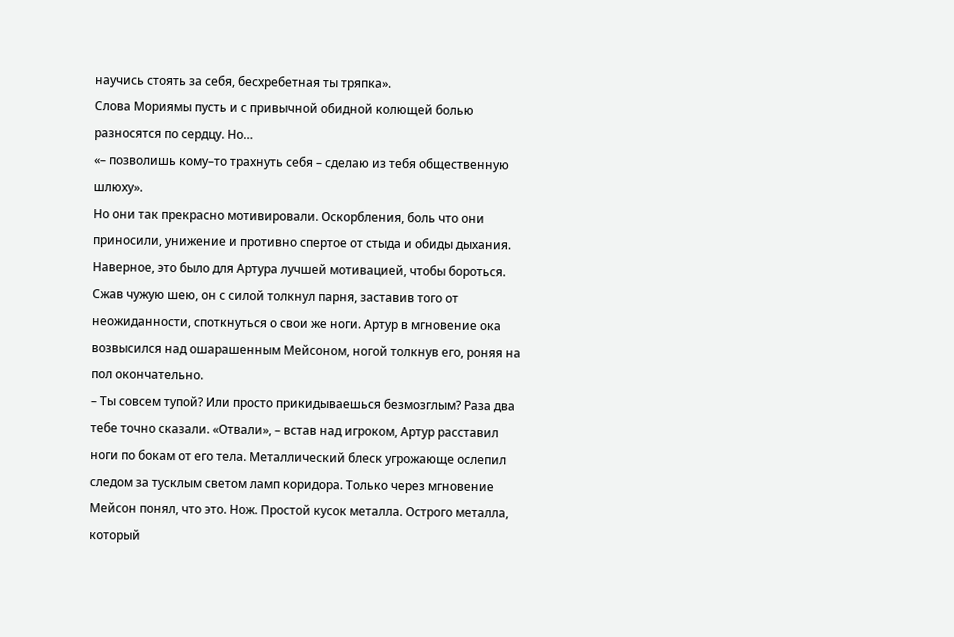научись стоять за себя, бесхребетная ты тряпка».
Слова Мориямы пусть и с привычной обидной колющей болью разносятся по сердцу. Но…
«– позволишь кому–то трахнуть себя – сделаю из тебя общественную шлюху».
Но они так прекрасно мотивировали. Оскорбления, боль что они приносили, унижение и противно спертое от стыда и обиды дыхания. Наверное, это было для Артура лучшей мотивацией, чтобы бороться.
Сжав чужую шею, он с силой толкнул парня, заставив того от неожиданности, споткнуться о свои же ноги. Артур в мгновение ока возвысился над ошарашенным Мейсоном, ногой толкнув его, роняя на пол окончательно.
– Ты совсем тупой? Или просто прикидываешься безмозглым? Раза два тебе точно сказали. «Отвали», – встав над игроком, Артур расставил ноги по бокам от его тела. Металлический блеск угрожающе ослепил следом за тусклым светом ламп коридора. Только через мгновение Мейсон понял, что это. Нож. Простой кусок металла. Острого металла, который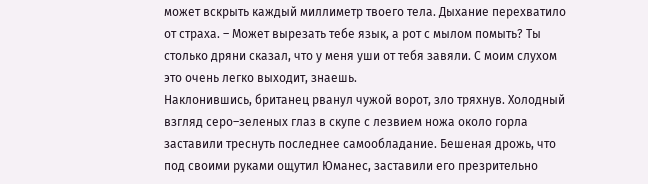может вскрыть каждый миллиметр твоего тела. Дыхание перехватило от страха. – Может вырезать тебе язык, а рот с мылом помыть? Ты столько дряни сказал, что у меня уши от тебя завяли. С моим слухом это очень легко выходит, знаешь.
Наклонившись, британец рванул чужой ворот, зло тряхнув. Холодный взгляд серо–зеленых глаз в скупе с лезвием ножа около горла заставили треснуть последнее самообладание. Бешеная дрожь, что под своими руками ощутил Юманес, заставили его презрительно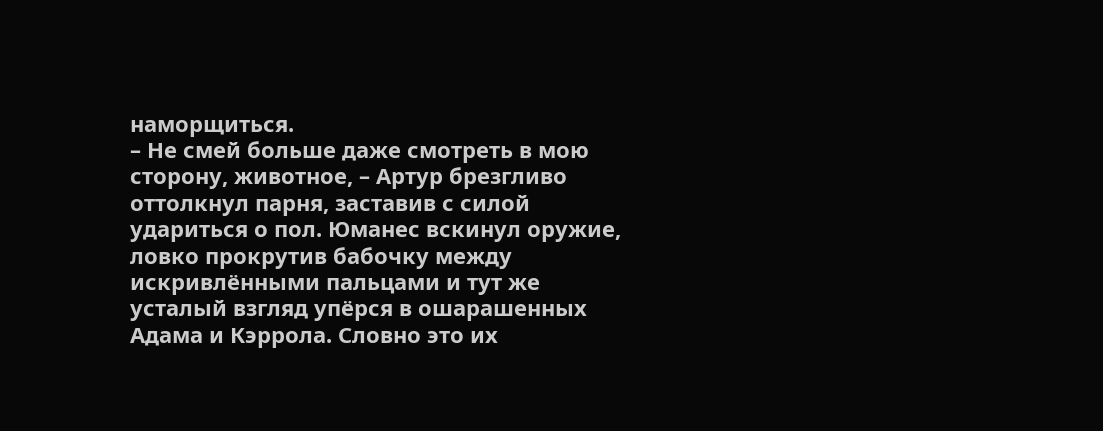наморщиться.
– Не смей больше даже смотреть в мою сторону, животное, – Артур брезгливо оттолкнул парня, заставив с силой удариться о пол. Юманес вскинул оружие, ловко прокрутив бабочку между искривлёнными пальцами и тут же усталый взгляд упёрся в ошарашенных Адама и Кэррола. Словно это их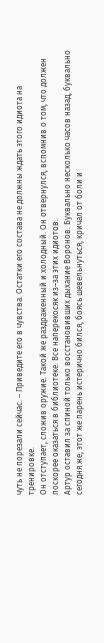чуть не порезали сейчас. – Приведите его в чувства. Остатки его состава не должны ждать этого идиота на тренировке.
Он отступает, сложив оружие. Такой же раздраженный и холодный. Он отвернулся, вспомнив о том, что должен поскорее оказаться в библиотеке. Все наперекосяк из–за этих идиотов.
Артур оставил за спиной только восстановивших дыхание Воронов. Буквально несколько часов назад, буквально сегодня же, этот же парень истерично бился, боясь шевельнуться, кричал от боли и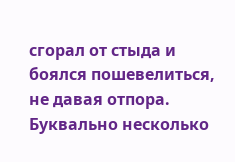сгорал от стыда и боялся пошевелиться, не давая отпора.
Буквально несколько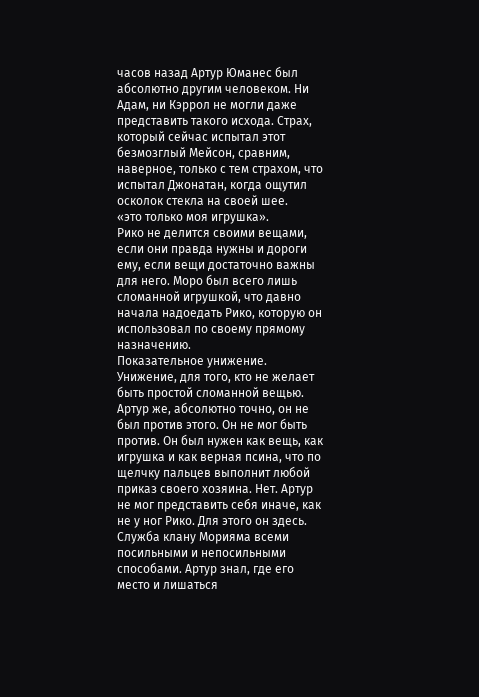часов назад Артур Юманес был абсолютно другим человеком. Ни Адам, ни Кэррол не могли даже представить такого исхода. Страх, который сейчас испытал этот безмозглый Мейсон, сравним, наверное, только с тем страхом, что испытал Джонатан, когда ощутил осколок стекла на своей шее.
«это только моя игрушка».
Рико не делится своими вещами, если они правда нужны и дороги ему, если вещи достаточно важны для него. Моро был всего лишь сломанной игрушкой, что давно начала надоедать Рико, которую он использовал по своему прямому назначению.
Показательное унижение.
Унижение, для того, кто не желает быть простой сломанной вещью.
Артур же, абсолютно точно, он не был против этого. Он не мог быть против. Он был нужен как вещь, как игрушка и как верная псина, что по щелчку пальцев выполнит любой приказ своего хозяина. Нет. Артур не мог представить себя иначе, как не у ног Рико. Для этого он здесь. Служба клану Морияма всеми посильными и непосильными способами. Артур знал, где его место и лишаться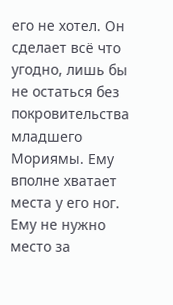его не хотел. Он сделает всё что угодно, лишь бы не остаться без покровительства младшего Мориямы. Ему вполне хватает места у его ног. Ему не нужно место за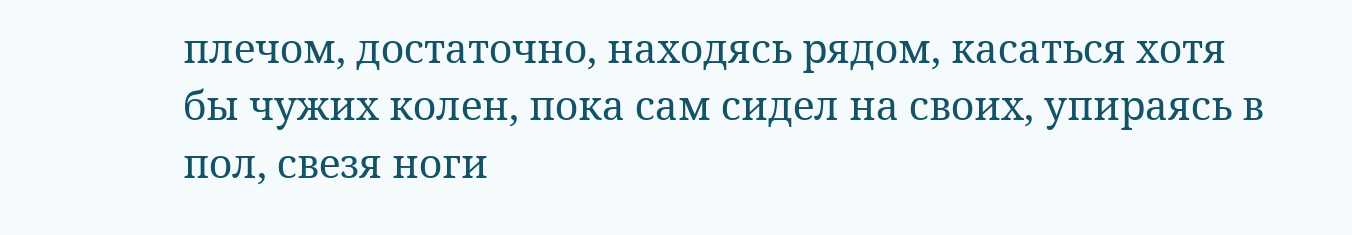плечом, достаточно, находясь рядом, касаться хотя бы чужих колен, пока сам сидел на своих, упираясь в пол, свезя ноги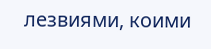лезвиями, коими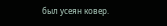был усеян ковер.